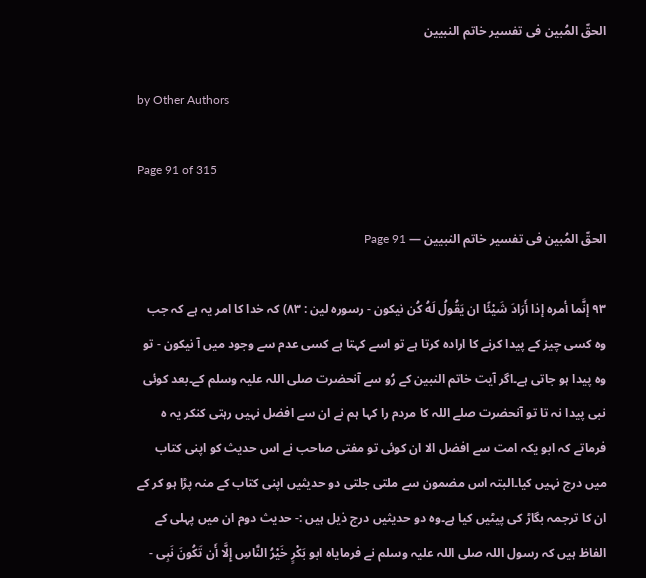الحقّ المُبین فی تفسیر خاتم النبیین

by Other Authors

Page 91 of 315

الحقّ المُبین فی تفسیر خاتم النبیین — Page 91

۹۳ إنَّما أمره إذا أَرَادَ شَيْئًا ان يَقُولُ لَهُ كُن نیکون - رسوره لین : ۸۳) کہ خدا کا امر یہ ہے کہ جب وہ کسی چیز کے پیدا کرنے کا ارادہ کرتا ہے تو اسے کہتا ہے کسی عدم سے وجود میں آ نیکون - تو وہ پیدا ہو جاتی ہے۔اگر آیت خاتم النبین کے رُو سے آنحضرت صلی اللہ علیہ وسلم کے۔بعد کوئی نبی پیدا نہ تا تو آنحضرت صلے اللہ کا مردم را کہا ہم نے ان سے افضل نہیں رہتی کنکر یہ ہ فرماتے کہ ابو یکہ امت سے افضل الا ان کوئی تو مفتی صاحب نے اس حدیث کو اپنی کتاب میں درج نہیں کیا۔البتہ اس مضمون سے ملتی جلتی دو حدیثیں اپنی کتاب کے منہ پڑا ہو کر کے ان کا ترجمہ بگاڑ کی پیٹیں کیا ہے۔وہ دو حدیثیں درج ذیل ہیں :- حدیث دوم ان میں پہلی کے الفاظ ہیں کہ رسول اللہ صلی اللہ علیہ وسلم نے فرمایاہ ابو بَكْرٍ خَيْرُ النَّاسِ إِلَّا أَن تَكُونَ نَبِى -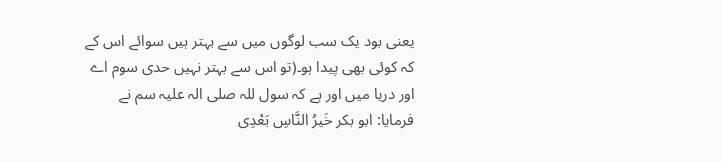یعنی بود یک سب لوگوں میں سے بہتر ہیں سوائے اس کے کہ کوئی بھی پیدا ہو۔(تو اس سے بہتر نہیں حدی سوم اے اور دریا میں اور ہے کہ سول للہ صلی الہ علیہ سم نے فرمایا: ابو بكر خَيرُ النَّاسِ بَعْدِى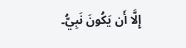إِلَّا أَن يَكُونَ نَبِيُّ۔